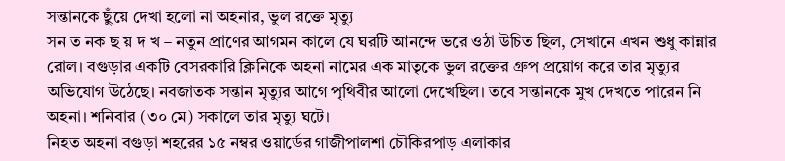সন্তানকে ছুঁয়ে দেখা হলো না অহনার, ভুল রক্তে মৃত্যু
সন ত নক ছ য় দ খ – নতুন প্রাণের আগমন কালে যে ঘরটি আনন্দে ভরে ওঠা উচিত ছিল, সেখানে এখন শুধু কান্নার রোল। বগুড়ার একটি বেসরকারি ক্লিনিকে অহনা নামের এক মাতৃকে ভুল রক্তের গ্রুপ প্রয়োগ করে তার মৃত্যুর অভিযোগ উঠেছে। নবজাতক সন্তান মৃত্যুর আগে পৃথিবীর আলো দেখেছিল। তবে সন্তানকে মুখ দেখতে পারেন নি অহনা। শনিবার (৩০ মে) সকালে তার মৃত্যু ঘটে।
নিহত অহনা বগুড়া শহরের ১৫ নম্বর ওয়ার্ডের গাজীপালশা চৌকিরপাড় এলাকার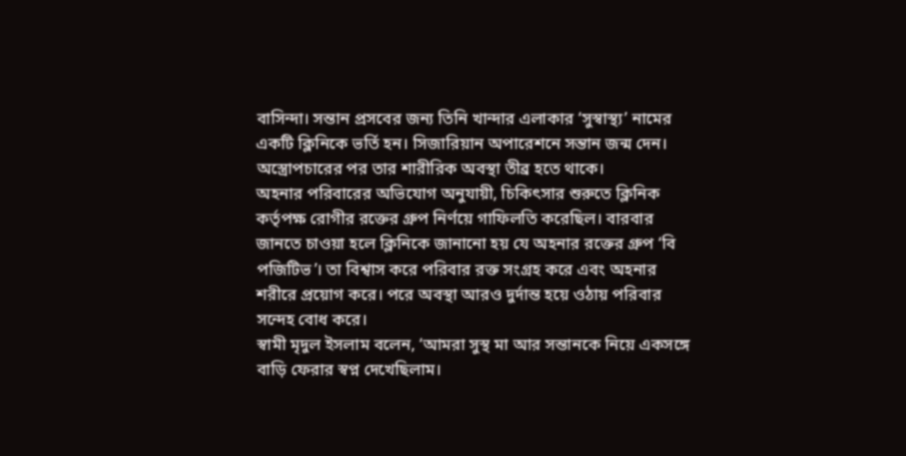বাসিন্দা। সন্তান প্রসবের জন্য তিনি খান্দার এলাকার ‘সুস্বাস্থ্য’ নামের একটি ক্লিনিকে ভর্তি হন। সিজারিয়ান অপারেশনে সন্তান জন্ম দেন। অস্ত্রোপচারের পর তার শারীরিক অবস্থা তীব্র হতে থাকে।
অহনার পরিবারের অভিযোগ অনুযায়ী, চিকিৎসার শুরুতে ক্লিনিক কর্তৃপক্ষ রোগীর রক্তের গ্রুপ নির্ণয়ে গাফিলতি করেছিল। বারবার জানতে চাওয়া হলে ক্লিনিকে জানানো হয় যে অহনার রক্তের গ্রুপ ‘বি পজিটিভ’। তা বিশ্বাস করে পরিবার রক্ত সংগ্রহ করে এবং অহনার শরীরে প্রয়োগ করে। পরে অবস্থা আরও দুর্দান্ত হয়ে ওঠায় পরিবার সন্দেহ বোধ করে।
স্বামী মৃদুল ইসলাম বলেন, ‘আমরা সুস্থ মা আর সন্তানকে নিয়ে একসঙ্গে বাড়ি ফেরার স্বপ্ন দেখেছিলাম।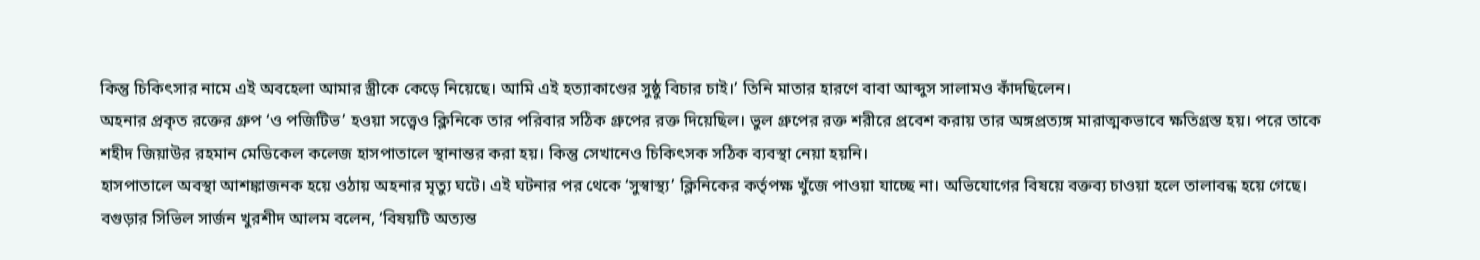কিন্তু চিকিৎসার নামে এই অবহেলা আমার স্ত্রীকে কেড়ে নিয়েছে। আমি এই হত্যাকাণ্ডের সুষ্ঠু বিচার চাই।’ তিনি মাতার হারণে বাবা আব্দুস সালামও কাঁদছিলেন।
অহনার প্রকৃত রক্তের গ্রুপ ‘ও পজিটিভ’ হওয়া সত্ত্বেও ক্লিনিকে তার পরিবার সঠিক গ্রুপের রক্ত দিয়েছিল। ভুল গ্রুপের রক্ত শরীরে প্রবেশ করায় তার অঙ্গপ্রত্যঙ্গ মারাত্মকভাবে ক্ষতিগ্রস্ত হয়। পরে তাকে শহীদ জিয়াউর রহমান মেডিকেল কলেজ হাসপাতালে স্থানান্তর করা হয়। কিন্তু সেখানেও চিকিৎসক সঠিক ব্যবস্থা নেয়া হয়নি।
হাসপাতালে অবস্থা আশঙ্কাজনক হয়ে ওঠায় অহনার মৃত্যু ঘটে। এই ঘটনার পর থেকে ‘সুস্বাস্থ্য’ ক্লিনিকের কর্তৃপক্ষ খুঁজে পাওয়া যাচ্ছে না। অভিযোগের বিষয়ে বক্তব্য চাওয়া হলে তালাবন্ধ হয়ে গেছে।
বগুড়ার সিভিল সার্জন খুরশীদ আলম বলেন, ‘বিষয়টি অত্যন্ত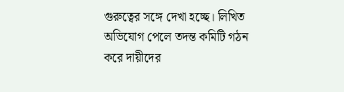গুরুত্বের সঙ্গে দেখা হচ্ছে। লিখিত অভিযোগ পেলে তদন্ত কমিটি গঠন করে দায়ীদের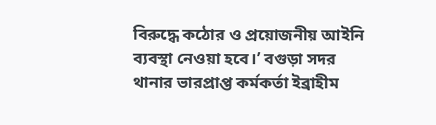বিরুদ্ধে কঠোর ও প্রয়োজনীয় আইনি ব্যবস্থা নেওয়া হবে।’ বগুড়া সদর থানার ভারপ্রাপ্ত কর্মকর্তা ইব্রাহীম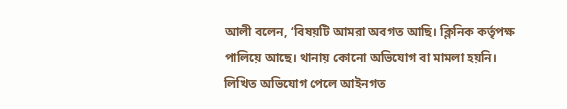আলী বলেন, ‘বিষয়টি আমরা অবগত আছি। ক্লিনিক কর্তৃপক্ষ পালিয়ে আছে। থানায় কোনো অভিযোগ বা মামলা হয়নি। লিখিত অভিযোগ পেলে আইনগত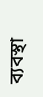ব্যবস্থা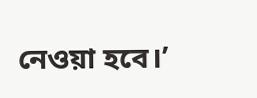নেওয়া হবে।’